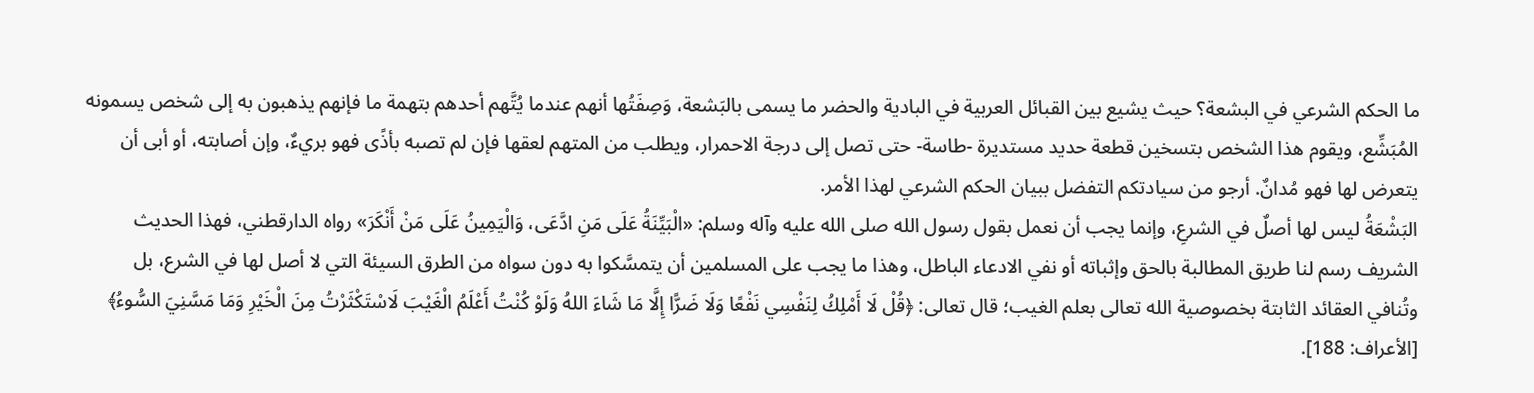ما الحكم الشرعي في البشعة؟ حيث يشيع بين القبائل العربية في البادية والحضر ما يسمى بالبَشعة، وَصِفَتُها أنهم عندما يُتَّهم أحدهم بتهمة ما فإنهم يذهبون به إلى شخص يسمونه المُبَشِّع، ويقوم هذا الشخص بتسخين قطعة حديد مستديرة -طاسة- حتى تصل إلى درجة الاحمرار، ويطلب من المتهم لعقها فإن لم تصبه بأذًى فهو بريءٌ، وإن أصابته، أو أبى أن يتعرض لها فهو مُدانٌ. أرجو من سيادتكم التفضل ببيان الحكم الشرعي لهذا الأمر.
البَشْعَةُ ليس لها أصلٌ في الشرعِ، وإنما يجب أن نعمل بقول رسول الله صلى الله عليه وآله وسلم: «الْبَيِّنَةُ عَلَى مَنِ ادَّعَى، وَالْيَمِينُ عَلَى مَنْ أَنْكَرَ» رواه الدارقطني، فهذا الحديث الشريف رسم لنا طريق المطالبة بالحق وإثباته أو نفي الادعاء الباطل، وهذا ما يجب على المسلمين أن يتمسَّكوا به دون سواه من الطرق السيئة التي لا أصل لها في الشرع، بل وتُنافي العقائد الثابتة بخصوصية الله تعالى بعلم الغيب؛ قال تعالى: ﴿قُلْ لَا أَمْلِكُ لِنَفْسِي نَفْعًا وَلَا ضَرًّا إِلَّا مَا شَاءَ اللهُ وَلَوْ كُنْتُ أَعْلَمُ الْغَيْبَ لَاسْتَكْثَرْتُ مِنَ الْخَيْرِ وَمَا مَسَّنِيَ السُّوءُ﴾ [الأعراف: 188].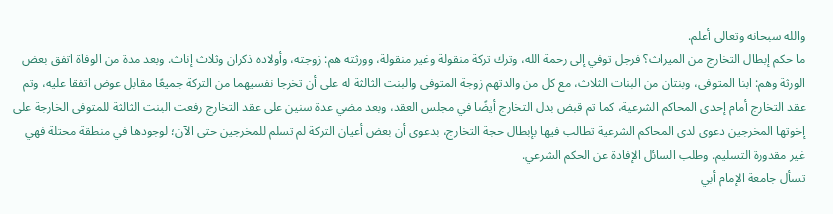والله سبحانه وتعالى أعلم.
ما حكم إبطال التخارج من الميراث؟ فرجل توفي إلى رحمة الله، وترك تركة منقولة وغير منقولة، وورثته هم: زوجته، وأولاده ذكران وثلاث إناث. وبعد مدة من الوفاة اتفق بعض الورثة وهم: ابنا المتوفى، وبنتان من البنات الثلاث، مع كل من والدتهم زوجة المتوفى والبنت الثالثة له على أن تخرجا نفسيهما من التركة جميعًا مقابل عوض اتفقا عليه، وتم عقد التخارج أمام إحدى المحاكم الشرعية، كما تم قبض بدل التخارج أيضًا في مجلس العقد، وبعد مضي عدة سنين على عقد التخارج رفعت البنت الثالثة للمتوفى الخارجة على إخوتها المخرجين دعوى لدى المحاكم الشرعية تطالب فيها بإبطال حجة التخارج، بدعوى أن بعض أعيان التركة لم تسلم للمخرجين حتى الآن؛ لوجودها في منطقة محتلة فهي غير مقدورة التسليم. وطلب السائل الإفادة عن الحكم الشرعي.
تسأل جامعة الإمام أبي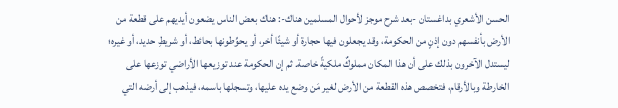الحسن الأشعري بداغستان -بعد شرح موجز لأحوال المسلمين هناك-: هناك بعض الناس يضعون أيديهم على قطعة من الأرض بأنفسهم دون إذنٍ من الحكومة، وقد يجعلون فيها حجارة أو شيئًا أخر، أو يحوِّطونها بحائط، أو شريطِ حديد، أو غيره؛ ليستدل الآخرون بذلك على أن هذا المكان مملوكٌ ملكيةً خاصة. ثم إن الحكومة عند توزيعها الأراضي توزعها على الخارطة وبالأرقام، فتخصص هذه القطعة من الأرض لغير مَن وضع يده عليها، وتسجلها باسمه، فيذهب إلى أرضه التي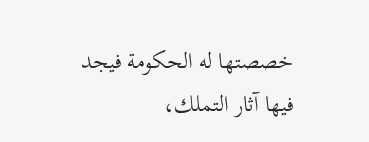خصصتها له الحكومة فيجد فيها آثار التملك،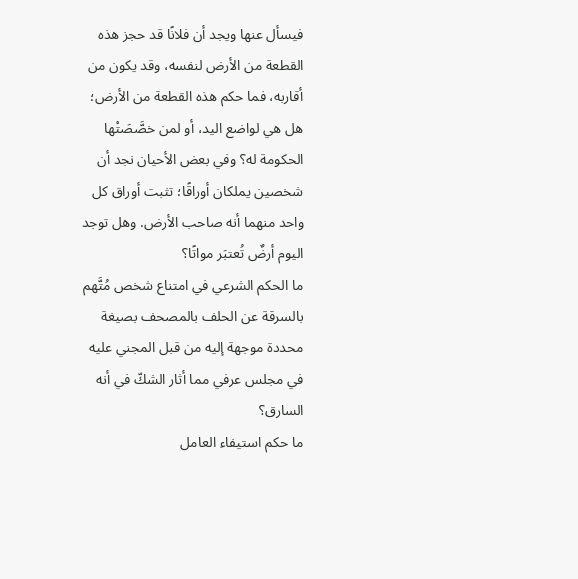فيسأل عنها ويجد أن فلانًا قد حجز هذه القطعة من الأرض لنفسه، وقد يكون من أقاربه، فما حكم هذه القطعة من الأرض؛ هل هي لواضع اليد، أو لمن خصَّصَتْها الحكومة له؟ وفي بعض الأحيان نجد أن شخصين يملكان أوراقًا؛ تثبت أوراق كل واحد منهما أنه صاحب الأرض. وهل توجد اليوم أرضٌ تُعتبَر مواتًا؟
ما الحكم الشرعي في امتناع شخص مُتَّهم بالسرقة عن الحلف بالمصحف بصيغة محددة موجهة إليه من قبل المجني عليه في مجلس عرفي مما أثار الشكّ في أنه السارق؟
ما حكم استيفاء العامل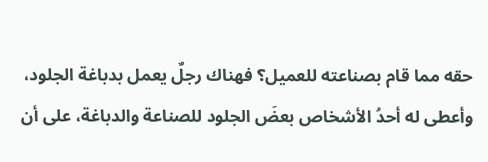حقه مما قام بصناعته للعميل؟ فهناك رجلٌ يعمل بدباغة الجلود، وأعطى له أحدُ الأشخاص بعضَ الجلود للصناعة والدباغة، على أن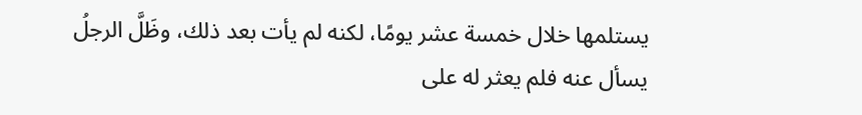يستلمها خلال خمسة عشر يومًا، لكنه لم يأت بعد ذلك، وظَلَّ الرجلُ يسأل عنه فلم يعثر له على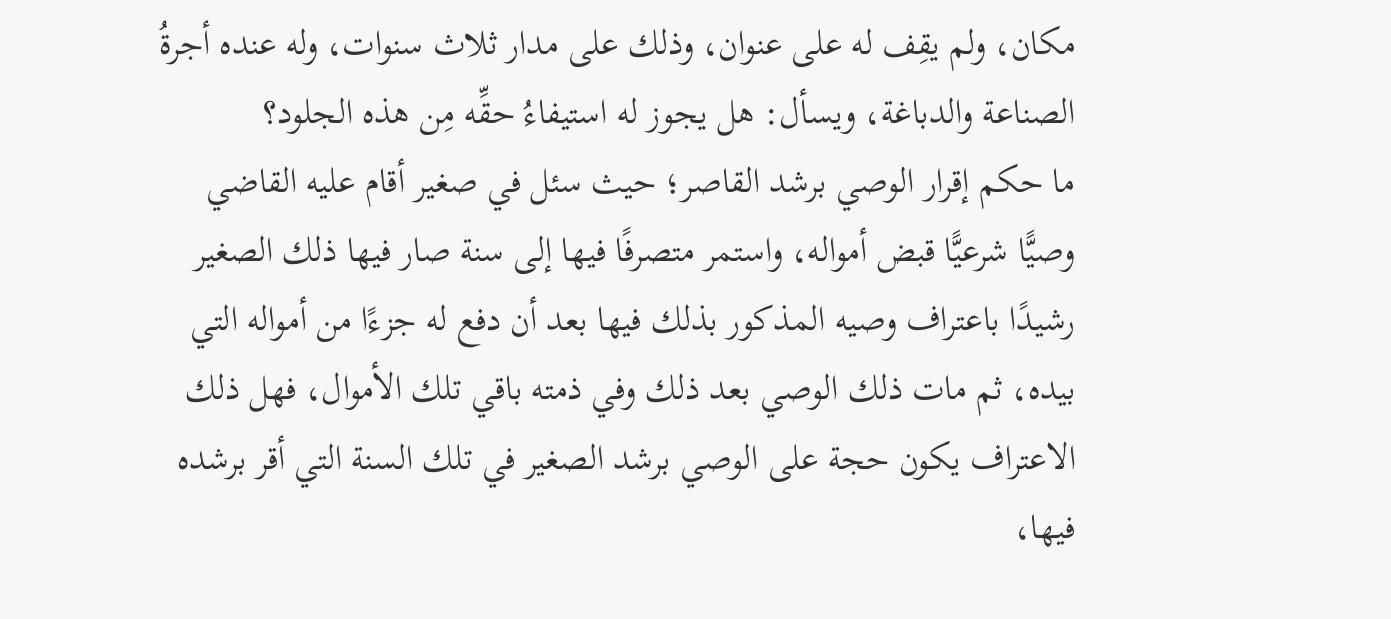مكان، ولم يقِف له على عنوان، وذلك على مدار ثلاث سنوات، وله عنده أجرةُ الصناعة والدباغة، ويسأل: هل يجوز له استيفاءُ حقِّه مِن هذه الجلود؟
ما حكم إقرار الوصي برشد القاصر؛ حيث سئل في صغير أقام عليه القاضي وصيًّا شرعيًّا قبض أمواله، واستمر متصرفًا فيها إلى سنة صار فيها ذلك الصغير رشيدًا باعتراف وصيه المذكور بذلك فيها بعد أن دفع له جزءًا من أمواله التي بيده، ثم مات ذلك الوصي بعد ذلك وفي ذمته باقي تلك الأموال، فهل ذلك الاعتراف يكون حجة على الوصي برشد الصغير في تلك السنة التي أقر برشده فيها،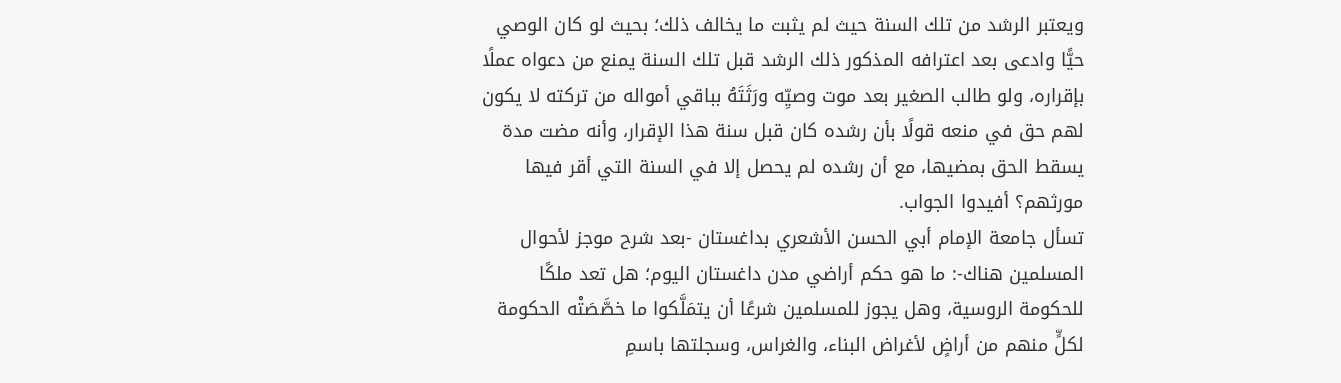ويعتبر الرشد من تلك السنة حيث لم يثبت ما يخالف ذلك؛ بحيث لو كان الوصي حيًّا وادعى بعد اعترافه المذكور ذلك الرشد قبل تلك السنة يمنع من دعواه عملًا بإقراره، ولو طالب الصغير بعد موت وصيِّه ورَثَتَهُ بباقي أمواله من تركته لا يكون لهم حق في منعه قولًا بأن رشده كان قبل سنة هذا الإقرار، وأنه مضت مدة يسقط الحق بمضيها، مع أن رشده لم يحصل إلا في السنة التي أقر فيها مورثهم؟ أفيدوا الجواب.
تسأل جامعة الإمام أبي الحسن الأشعري بداغستان -بعد شرح موجز لأحوال المسلمين هناك-: ما هو حكم أراضي مدن داغستان اليوم؛ هل تعد ملكًا للحكومة الروسية، وهل يجوز للمسلمين شرعًا أن يتمَلَّكوا ما خصَّصَتْه الحكومة لكلٍّ منهم من أراضٍ لأغراض البناء، والغراس، وسجلتها باسمِ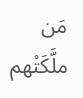مَن ملَّكَتْهم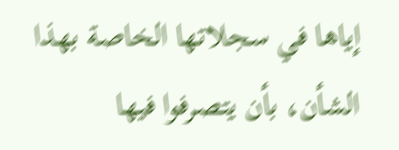إياها في سجلاتها الخاصة بهذا الشأن، بأن يتصرفوا فيها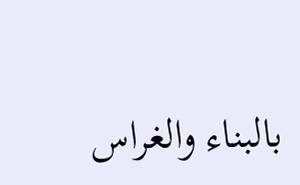بالبناء والغراس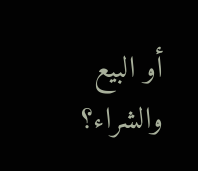أو البيع والشراء؟